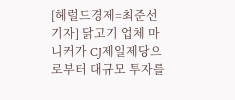[헤럴드경제=최준선 기자] 닭고기 업체 마니커가 CJ제일제당으로부터 대규모 투자를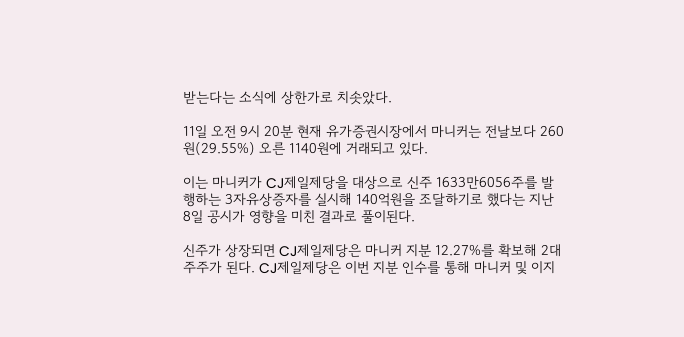받는다는 소식에 상한가로 치솟았다.

11일 오전 9시 20분 현재 유가증권시장에서 마니커는 전날보다 260원(29.55%) 오른 1140원에 거래되고 있다.

이는 마니커가 CJ제일제당을 대상으로 신주 1633만6056주를 발행하는 3자유상증자를 실시해 140억원을 조달하기로 했다는 지난 8일 공시가 영향을 미친 결과로 풀이된다.

신주가 상장되면 CJ제일제당은 마니커 지분 12.27%를 확보해 2대주주가 된다. CJ제일제당은 이번 지분 인수를 통해 마니커 및 이지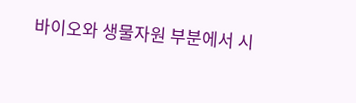바이오와 생물자원 부분에서 시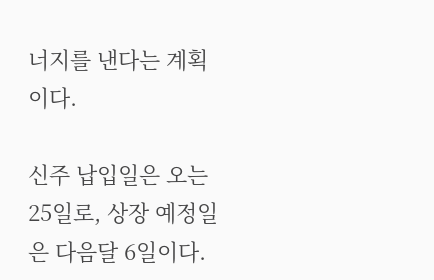너지를 낸다는 계획이다.

신주 납입일은 오는 25일로, 상장 예정일은 다음달 6일이다.